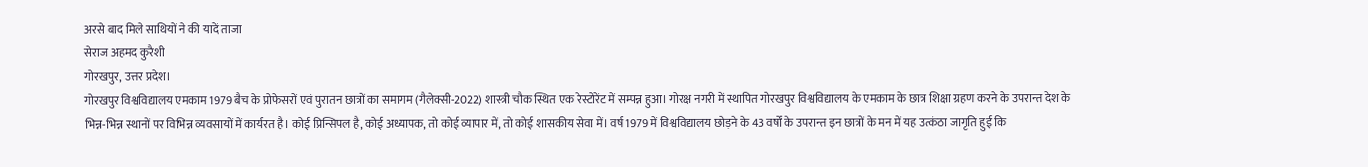अरसे बाद मिले साथियों ने की यादें ताजा
सेराज अहमद कुरैशी
गोरखपुर, उत्तर प्रदेश।
गोरखपुर विश्वविद्यालय एमकाम 1979 बैच के प्रोफेसरों एवं पुरातन छात्रों का समागम (गैलेक्सी-2022) शास्त्री चौक स्थित एक रेस्टोरेंट में सम्पन्न हुआ। गोरक्ष नगरी में स्थापित गोरखपुर विश्वविद्यालय के एमकाम के छात्र शिक्षा ग्रहण करने के उपरान्त देश के भिन्न-भिन्न स्थानों पर विभिन्न व्यवसायों में कार्यरत है। कोई प्रिन्सिपल है, कोई अध्यापक, तो कोई व्यापार में, तो कोई शासकीय सेवा में। वर्ष 1979 में विश्वविद्यालय छोड़ने के 43 वर्षों के उपरान्त इन छात्रों के मन में यह उत्कंठा जागृति हुई कि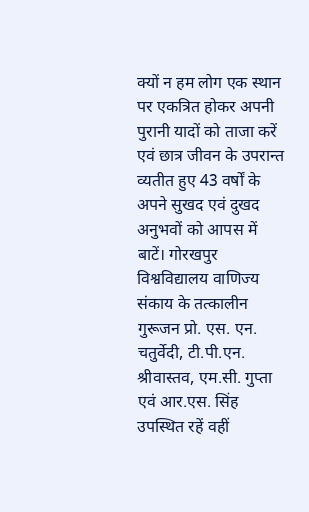क्यों न हम लोग एक स्थान पर एकत्रित होकर अपनी पुरानी यादों को ताजा करें एवं छात्र जीवन के उपरान्त व्यतीत हुए 43 वर्षों के अपने सुखद एवं दुखद अनुभवों को आपस में बाटें। गोरखपुर विश्वविद्यालय वाणिज्य संकाय के तत्कालीन गुरूजन प्रो. एस. एन. चतुर्वेदी, टी.पी.एन. श्रीवास्तव, एम.सी. गुप्ता एवं आर.एस. सिंह उपस्थित रहें वहीं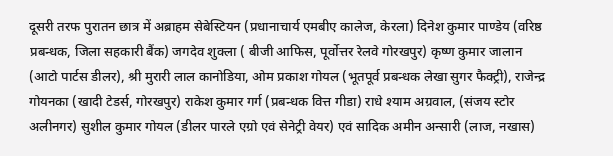दूसरी तरफ पुरातन छात्र में अब्राहम सेबेस्टियन (प्रधानाचार्य एमबीए कालेज, केरला) दिनेश कुमार पाण्डेय (वरिष्ठ प्रबन्धक, जिला सहकारी बैंक) जगदेव शुक्ला ( बीजी आफिस, पूर्वोत्तर रेलवे गोरखपुर) कृष्ण कुमार जालान (आटो पार्टस डीलर), श्री मुरारी लाल कानोडिया, ओम प्रकाश गोयल (भूतपूर्व प्रबन्धक लेखा सुगर फैक्ट्री), राजेन्द्र गोयनका (खादी टेडर्स, गोरखपुर) राकेश कुमार गर्ग (प्रबन्धक वित्त गीडा) राधे श्याम अग्रवाल, (संजय स्टोर अलीनगर) सुशील कुमार गोयल (डीलर पारले एग्रो एवं सेनेट्री वेयर) एवं सादिक अमीन अन्सारी (लाज, नखास)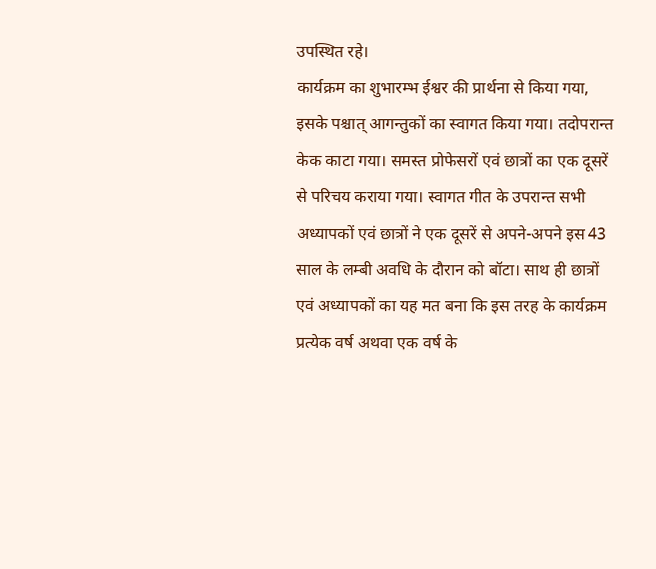उपस्थित रहे।
कार्यक्रम का शुभारम्भ ईश्वर की प्रार्थना से किया गया, इसके पश्चात् आगन्तुकों का स्वागत किया गया। तदोपरान्त केक काटा गया। समस्त प्रोफेसरों एवं छात्रों का एक दूसरें से परिचय कराया गया। स्वागत गीत के उपरान्त सभी अध्यापकों एवं छात्रों ने एक दूसरें से अपने-अपने इस 43 साल के लम्बी अवधि के दौरान को बॉटा। साथ ही छात्रों एवं अध्यापकों का यह मत बना कि इस तरह के कार्यक्रम प्रत्येक वर्ष अथवा एक वर्ष के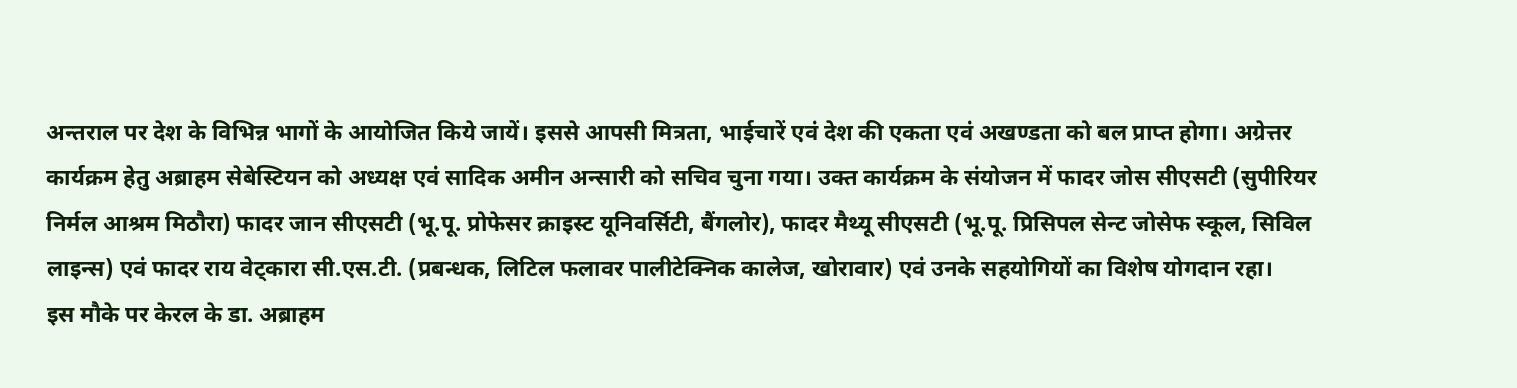अन्तराल पर देश के विभिन्न भागों के आयोजित किये जायें। इससे आपसी मित्रता, भाईचारें एवं देश की एकता एवं अखण्डता को बल प्राप्त होगा। अग्रेत्तर कार्यक्रम हेतु अब्राहम सेबेस्टियन को अध्यक्ष एवं सादिक अमीन अन्सारी को सचिव चुना गया। उक्त कार्यक्रम के संयोजन में फादर जोस सीएसटी (सुपीरियर निर्मल आश्रम मिठौरा) फादर जान सीएसटी (भू.पू. प्रोफेसर क्राइस्ट यूनिवर्सिटी, बैंगलोर), फादर मैथ्यू सीएसटी (भू.पू. प्रिसिपल सेन्ट जोसेफ स्कूल, सिविल लाइन्स) एवं फादर राय वेट्कारा सी.एस.टी. (प्रबन्धक, लिटिल फलावर पालीटेक्निक कालेज, खोरावार) एवं उनके सहयोगियों का विशेष योगदान रहा।
इस मौके पर केरल के डा. अब्राहम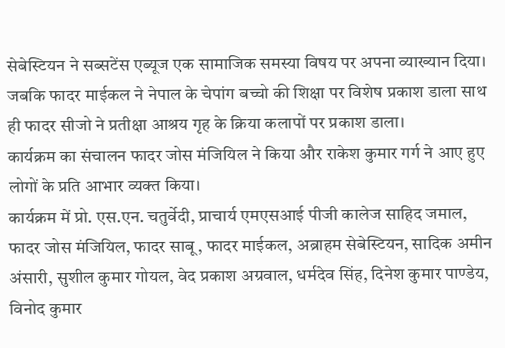सेबेस्टियन ने सब्सटेंस एब्यूज एक सामाजिक समस्या विषय पर अपना व्याख्यान दिया। जबकि फादर माईकल ने नेपाल के चेपांग बच्चो की शिक्षा पर विशेष प्रकाश डाला साथ ही फादर सीजो ने प्रतीक्षा आश्रय गृह के क्रिया कलापों पर प्रकाश डाला।
कार्यक्रम का संचालन फादर जोस मंजियिल ने किया और राकेश कुमार गर्ग ने आए हुए लोगों के प्रति आभार व्यक्त किया।
कार्यक्रम में प्रो. एस.एन. चतुर्वेदी, प्राचार्य एमएसआई पीजी कालेज साहिद जमाल, फादर जोस मंजियिल, फादर साबू, फादर माईकल, अब्राहम सेबेस्टियन, सादिक अमीन अंसारी, सुशील कुमार गोयल, वेद प्रकाश अग्रवाल, धर्मदेव सिंह, दिनेश कुमार पाण्डेय, विनोद कुमार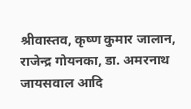श्रीवास्तव, कृष्ण कुमार जालान, राजेन्द्र गोयनका, डा. अमरनाथ जायसवाल आदि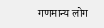गणमान्य लोग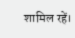शामिल रहें।